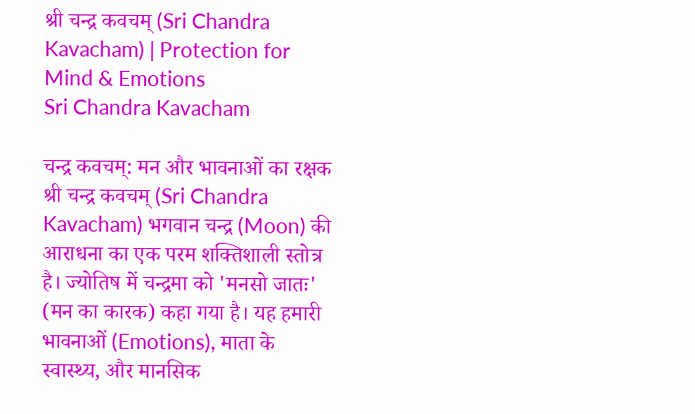श्री चन्द्र कवचम् (Sri Chandra Kavacham) | Protection for Mind & Emotions
Sri Chandra Kavacham

चन्द्र कवचम्: मन और भावनाओं का रक्षक
श्री चन्द्र कवचम् (Sri Chandra Kavacham) भगवान चन्द्र (Moon) की आराधना का एक परम शक्तिशाली स्तोत्र है। ज्योतिष में चन्द्रमा को 'मनसो जातः' (मन का कारक) कहा गया है। यह हमारी भावनाओं (Emotions), माता के स्वास्थ्य, और मानसिक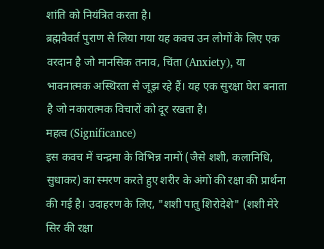शांति को नियंत्रित करता है।
ब्रह्मवैवर्त पुराण से लिया गया यह कवच उन लोगों के लिए एक वरदान है जो मानसिक तनाव, चिंता (Anxiety), या भावनात्मक अस्थिरता से जूझ रहे हैं। यह एक सुरक्षा घेरा बनाता है जो नकारात्मक विचारों को दूर रखता है।
महत्व (Significance)
इस कवच में चन्द्रमा के विभिन्न नामों (जैसे शशी, कलानिधि, सुधाकर) का स्मरण करते हुए शरीर के अंगों की रक्षा की प्रार्थना की गई है। उदाहरण के लिए, "शशी पातु शिरोदेशे" (शशी मेरे सिर की रक्षा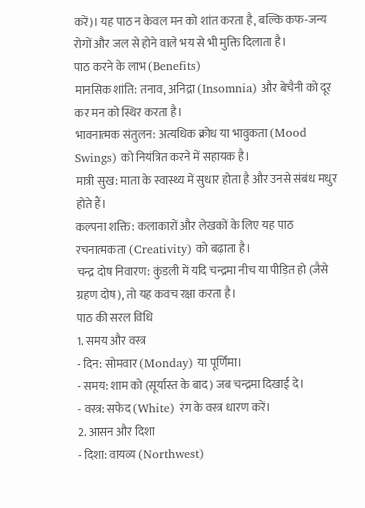करें)। यह पाठ न केवल मन को शांत करता है, बल्कि कफ-जन्य रोगों और जल से होने वाले भय से भी मुक्ति दिलाता है।
पाठ करने के लाभ (Benefits)
मानसिक शांति: तनाव, अनिद्रा (Insomnia) और बेचैनी को दूर कर मन को स्थिर करता है।
भावनात्मक संतुलन: अत्यधिक क्रोध या भावुकता (Mood Swings) को नियंत्रित करने में सहायक है।
मात्री सुख: माता के स्वास्थ्य में सुधार होता है और उनसे संबंध मधुर होते हैं।
कल्पना शक्ति: कलाकारों और लेखकों के लिए यह पाठ रचनात्मकता (Creativity) को बढ़ाता है।
चन्द्र दोष निवारण: कुंडली में यदि चन्द्रमा नीच या पीड़ित हो (जैसे ग्रहण दोष), तो यह कवच रक्षा करता है।
पाठ की सरल विधि
1. समय और वस्त्र
- दिन: सोमवार (Monday) या पूर्णिमा।
- समय: शाम को (सूर्यास्त के बाद) जब चन्द्रमा दिखाई दे।
- वस्त्र: सफेद (White) रंग के वस्त्र धारण करें।
2. आसन और दिशा
- दिशा: वायव्य (Northwest)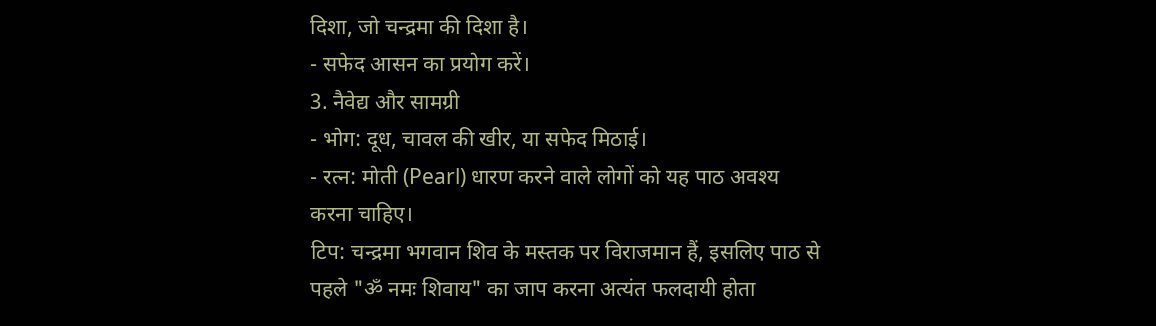दिशा, जो चन्द्रमा की दिशा है।
- सफेद आसन का प्रयोग करें।
3. नैवेद्य और सामग्री
- भोग: दूध, चावल की खीर, या सफेद मिठाई।
- रत्न: मोती (Pearl) धारण करने वाले लोगों को यह पाठ अवश्य करना चाहिए।
टिप: चन्द्रमा भगवान शिव के मस्तक पर विराजमान हैं, इसलिए पाठ से पहले "ॐ नमः शिवाय" का जाप करना अत्यंत फलदायी होता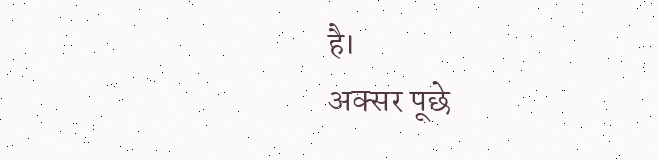है।
अक्सर पूछे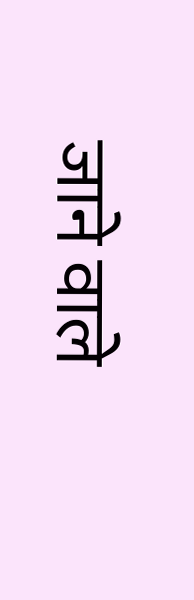जाने वाले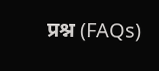प्रश्न (FAQs)